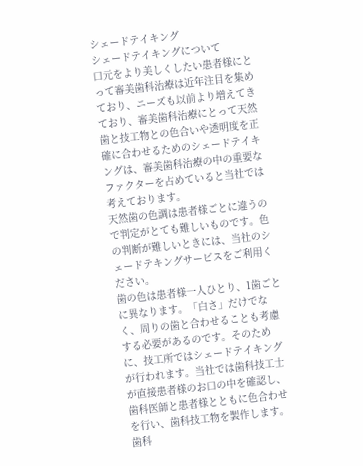シェードテイキング
シェードテイキングについて
口元をより美しくしたい患者様にとって審美歯科治療は近年注目を集めており、ニーズも以前より増えてきており、審美歯科治療にとって天然歯と技工物との色合いや透明度を正確に合わせるためのシェードテイキングは、審美歯科治療の中の重要なファクターを占めていると当社では考えております。
天然歯の色調は患者様ごとに違うので判定がとても難しいものです。色の判断が難しいときには、当社のシェードテキングサービスをご利用ください。
歯の色は患者様一人ひとり、1歯ごとに異なります。「白さ」だけでなく、周りの歯と合わせることも考慮する必要があるのです。そのために、技工所ではシェードテイキングが行われます。当社では歯科技工士が直接患者様のお口の中を確認し、歯科医師と患者様とともに色合わせを行い、歯科技工物を製作します。
歯科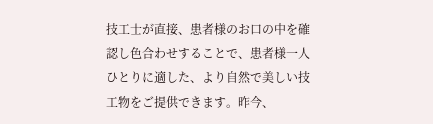技工士が直接、患者様のお口の中を確認し色合わせすることで、患者様一人ひとりに適した、より自然で美しい技工物をご提供できます。昨今、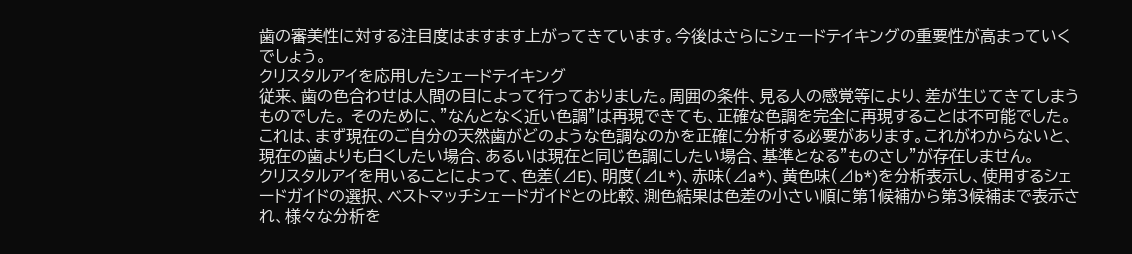歯の審美性に対する注目度はますます上がってきています。今後はさらにシェードテイキングの重要性が高まっていくでしょう。
クリスタルアイを応用したシェードテイキング
従来、歯の色合わせは人間の目によって行っておりました。周囲の条件、見る人の感覚等により、差が生じてきてしまうものでした。 そのために、"なんとなく近い色調"は再現できても、正確な色調を完全に再現することは不可能でした。
これは、まず現在のご自分の天然歯がどのような色調なのかを正確に分析する必要があります。これがわからないと、現在の歯よりも白くしたい場合、あるいは現在と同じ色調にしたい場合、基準となる"ものさし"が存在しません。
クリスタルアイを用いることによって、色差(⊿E)、明度(⊿L*)、赤味(⊿a*)、黄色味(⊿b*)を分析表示し、使用するシェードガイドの選択、ベストマッチシェードガイドとの比較、測色結果は色差の小さい順に第1候補から第3候補まで表示され、様々な分析を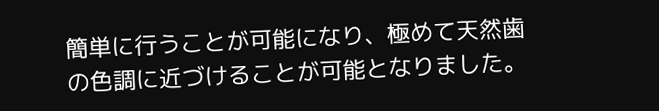簡単に行うことが可能になり、極めて天然歯の色調に近づけることが可能となりました。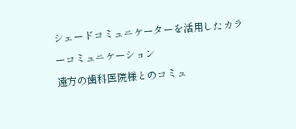シェードコミュニケーターを活用したカラーコミュニケーション
遠方の歯科医院様とのコミュ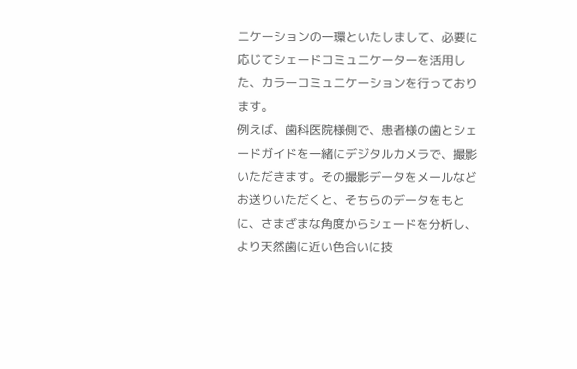ニケーションの一環といたしまして、必要に応じてシェードコミュニケーターを活用した、カラーコミュニケーションを行っております。
例えば、歯科医院様側で、患者様の歯とシェードガイドを一緒にデジタルカメラで、撮影いただきます。その撮影データをメールなどお送りいただくと、そちらのデータをもとに、さまざまな角度からシェードを分析し、より天然歯に近い色合いに技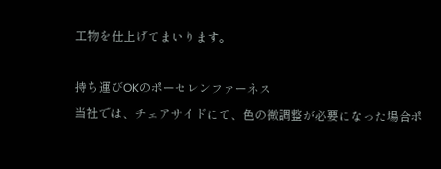工物を仕上げてまいります。

持ち運びOKのポーセレンファーネス
当社では、チェアサイドにて、色の微調整が必要になった場合ポ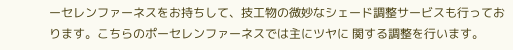ーセレンファーネスをお持ちして、技工物の微妙なシェード調整サービスも行っております。こちらのポーセレンファーネスでは主にツヤに 関する調整を行います。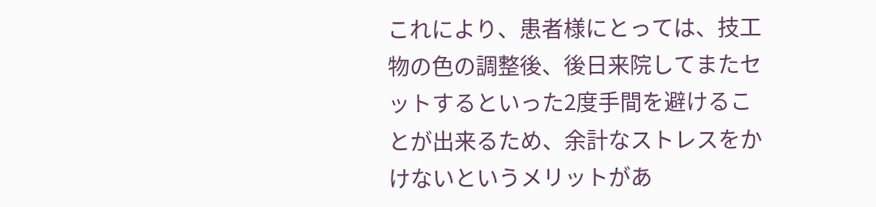これにより、患者様にとっては、技工物の色の調整後、後日来院してまたセットするといった2度手間を避けることが出来るため、余計なストレスをかけないというメリットがあ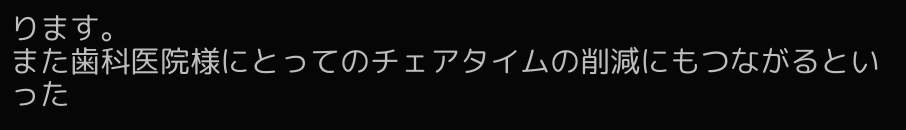ります。
また歯科医院様にとってのチェアタイムの削減にもつながるといった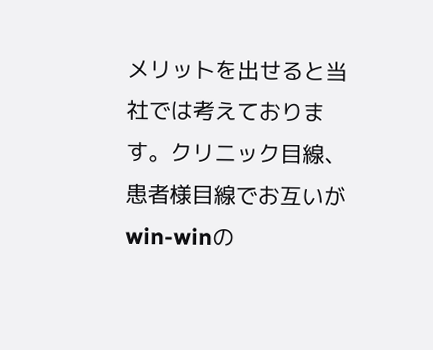メリットを出せると当社では考えております。クリニック目線、患者様目線でお互いがwin-winの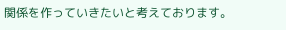関係を作っていきたいと考えております。